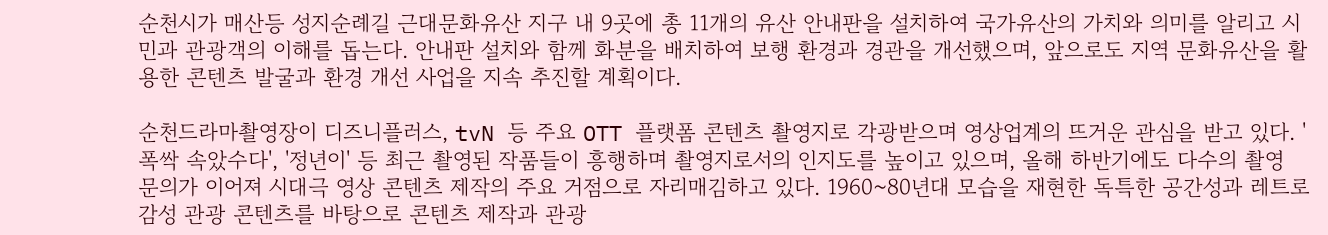순천시가 매산등 성지순례길 근대문화유산 지구 내 9곳에 총 11개의 유산 안내판을 설치하여 국가유산의 가치와 의미를 알리고 시민과 관광객의 이해를 돕는다. 안내판 설치와 함께 화분을 배치하여 보행 환경과 경관을 개선했으며, 앞으로도 지역 문화유산을 활용한 콘텐츠 발굴과 환경 개선 사업을 지속 추진할 계획이다.

순천드라마촬영장이 디즈니플러스, tvN 등 주요 OTT 플랫폼 콘텐츠 촬영지로 각광받으며 영상업계의 뜨거운 관심을 받고 있다. '폭싹 속았수다', '정년이' 등 최근 촬영된 작품들이 흥행하며 촬영지로서의 인지도를 높이고 있으며, 올해 하반기에도 다수의 촬영 문의가 이어져 시대극 영상 콘텐츠 제작의 주요 거점으로 자리매김하고 있다. 1960~80년대 모습을 재현한 독특한 공간성과 레트로 감성 관광 콘텐츠를 바탕으로 콘텐츠 제작과 관광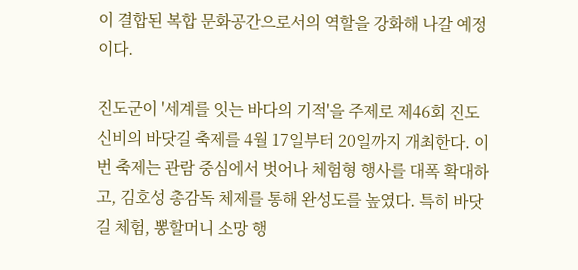이 결합된 복합 문화공간으로서의 역할을 강화해 나갈 예정이다.

진도군이 '세계를 잇는 바다의 기적'을 주제로 제46회 진도 신비의 바닷길 축제를 4월 17일부터 20일까지 개최한다. 이번 축제는 관람 중심에서 벗어나 체험형 행사를 대폭 확대하고, 김호성 총감독 체제를 통해 완성도를 높였다. 특히 바닷길 체험, 뽕할머니 소망 행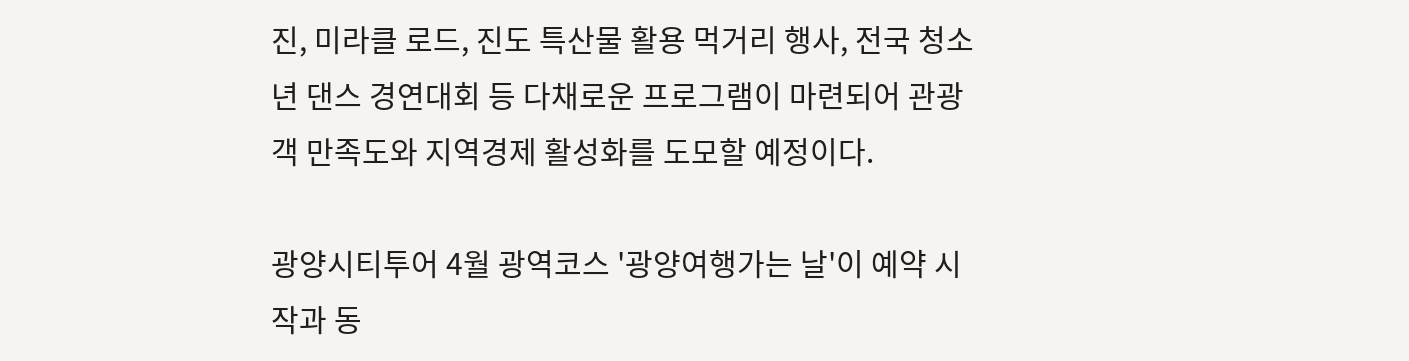진, 미라클 로드, 진도 특산물 활용 먹거리 행사, 전국 청소년 댄스 경연대회 등 다채로운 프로그램이 마련되어 관광객 만족도와 지역경제 활성화를 도모할 예정이다.

광양시티투어 4월 광역코스 '광양여행가는 날'이 예약 시작과 동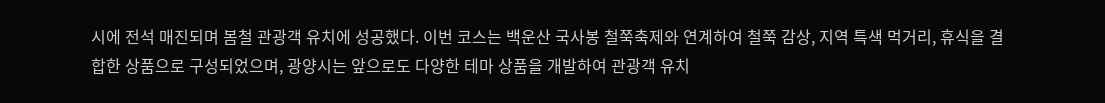시에 전석 매진되며 봄철 관광객 유치에 성공했다. 이번 코스는 백운산 국사봉 철쭉축제와 연계하여 철쭉 감상, 지역 특색 먹거리, 휴식을 결합한 상품으로 구성되었으며, 광양시는 앞으로도 다양한 테마 상품을 개발하여 관광객 유치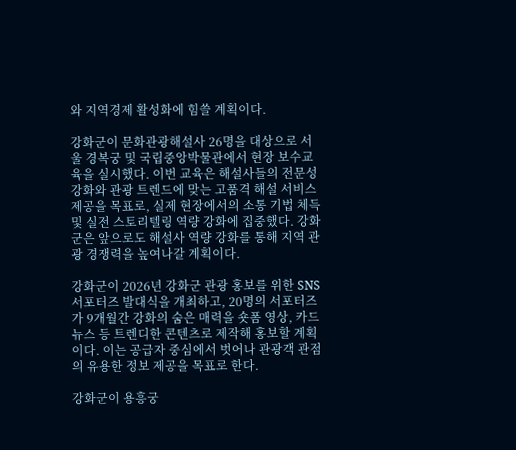와 지역경제 활성화에 힘쓸 계획이다.

강화군이 문화관광해설사 26명을 대상으로 서울 경복궁 및 국립중앙박물관에서 현장 보수교육을 실시했다. 이번 교육은 해설사들의 전문성 강화와 관광 트렌드에 맞는 고품격 해설 서비스 제공을 목표로, 실제 현장에서의 소통 기법 체득 및 실전 스토리텔링 역량 강화에 집중했다. 강화군은 앞으로도 해설사 역량 강화를 통해 지역 관광 경쟁력을 높여나갈 계획이다.

강화군이 2026년 강화군 관광 홍보를 위한 SNS 서포터즈 발대식을 개최하고, 20명의 서포터즈가 9개월간 강화의 숨은 매력을 숏폼 영상, 카드뉴스 등 트렌디한 콘텐츠로 제작해 홍보할 계획이다. 이는 공급자 중심에서 벗어나 관광객 관점의 유용한 정보 제공을 목표로 한다.

강화군이 용흥궁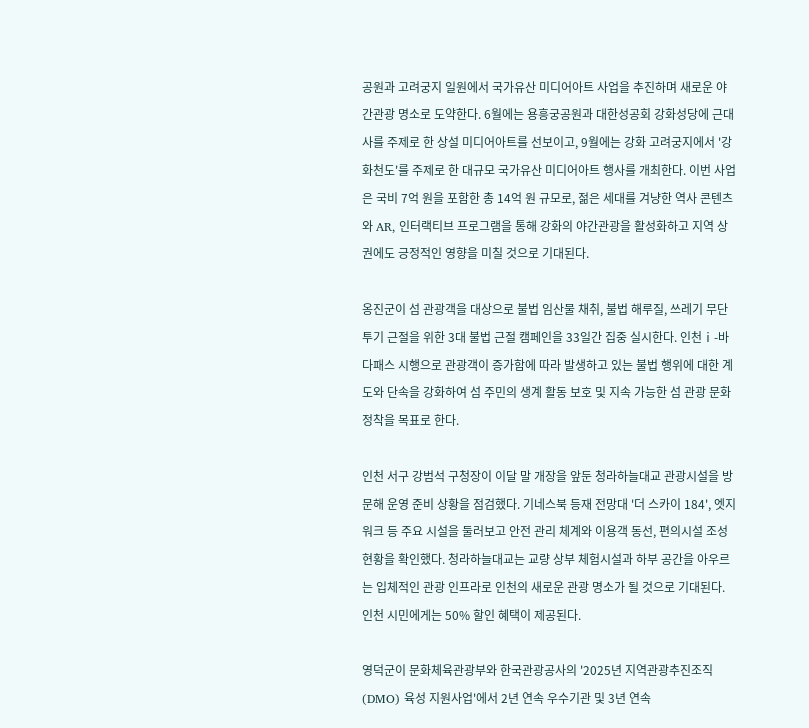공원과 고려궁지 일원에서 국가유산 미디어아트 사업을 추진하며 새로운 야간관광 명소로 도약한다. 6월에는 용흥궁공원과 대한성공회 강화성당에 근대사를 주제로 한 상설 미디어아트를 선보이고, 9월에는 강화 고려궁지에서 '강화천도'를 주제로 한 대규모 국가유산 미디어아트 행사를 개최한다. 이번 사업은 국비 7억 원을 포함한 총 14억 원 규모로, 젊은 세대를 겨냥한 역사 콘텐츠와 AR, 인터랙티브 프로그램을 통해 강화의 야간관광을 활성화하고 지역 상권에도 긍정적인 영향을 미칠 것으로 기대된다.

옹진군이 섬 관광객을 대상으로 불법 임산물 채취, 불법 해루질, 쓰레기 무단 투기 근절을 위한 3대 불법 근절 캠페인을 33일간 집중 실시한다. 인천ⅰ-바다패스 시행으로 관광객이 증가함에 따라 발생하고 있는 불법 행위에 대한 계도와 단속을 강화하여 섬 주민의 생계 활동 보호 및 지속 가능한 섬 관광 문화 정착을 목표로 한다.

인천 서구 강범석 구청장이 이달 말 개장을 앞둔 청라하늘대교 관광시설을 방문해 운영 준비 상황을 점검했다. 기네스북 등재 전망대 '더 스카이 184', 엣지워크 등 주요 시설을 둘러보고 안전 관리 체계와 이용객 동선, 편의시설 조성 현황을 확인했다. 청라하늘대교는 교량 상부 체험시설과 하부 공간을 아우르는 입체적인 관광 인프라로 인천의 새로운 관광 명소가 될 것으로 기대된다. 인천 시민에게는 50% 할인 혜택이 제공된다.

영덕군이 문화체육관광부와 한국관광공사의 '2025년 지역관광추진조직(DMO) 육성 지원사업'에서 2년 연속 우수기관 및 3년 연속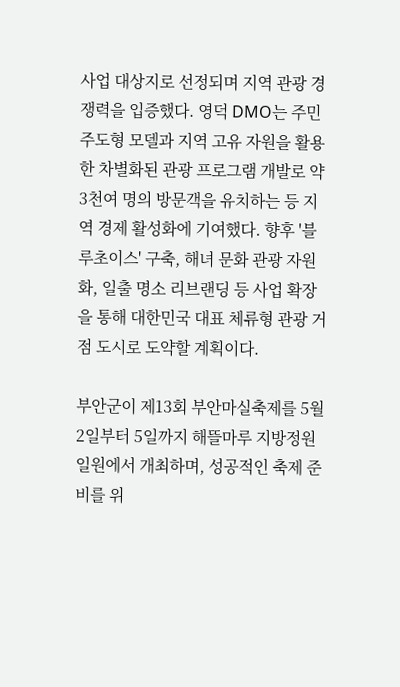사업 대상지로 선정되며 지역 관광 경쟁력을 입증했다. 영덕 DMO는 주민 주도형 모델과 지역 고유 자원을 활용한 차별화된 관광 프로그램 개발로 약 3천여 명의 방문객을 유치하는 등 지역 경제 활성화에 기여했다. 향후 '블루초이스' 구축, 해녀 문화 관광 자원화, 일출 명소 리브랜딩 등 사업 확장을 통해 대한민국 대표 체류형 관광 거점 도시로 도약할 계획이다.

부안군이 제13회 부안마실축제를 5월 2일부터 5일까지 해뜰마루 지방정원 일원에서 개최하며, 성공적인 축제 준비를 위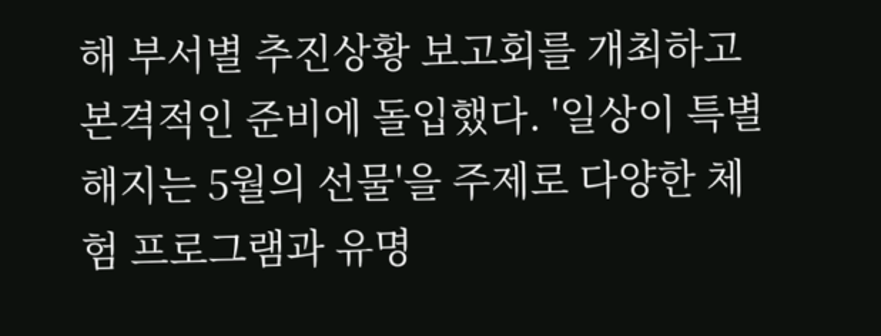해 부서별 추진상황 보고회를 개최하고 본격적인 준비에 돌입했다. '일상이 특별해지는 5월의 선물'을 주제로 다양한 체험 프로그램과 유명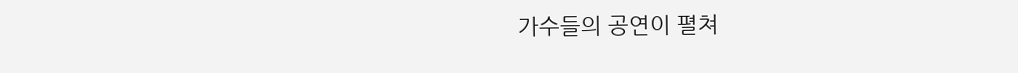가수들의 공연이 펼쳐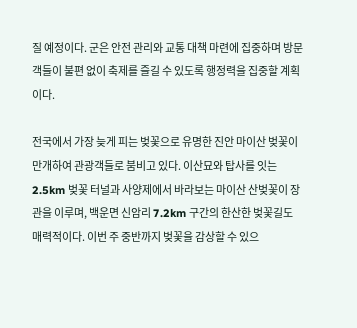질 예정이다. 군은 안전 관리와 교통 대책 마련에 집중하며 방문객들이 불편 없이 축제를 즐길 수 있도록 행정력을 집중할 계획이다.

전국에서 가장 늦게 피는 벚꽃으로 유명한 진안 마이산 벚꽃이 만개하여 관광객들로 붐비고 있다. 이산묘와 탑사를 잇는 2.5km 벚꽃 터널과 사양제에서 바라보는 마이산 산벚꽃이 장관을 이루며, 백운면 신암리 7.2km 구간의 한산한 벚꽃길도 매력적이다. 이번 주 중반까지 벚꽃을 감상할 수 있으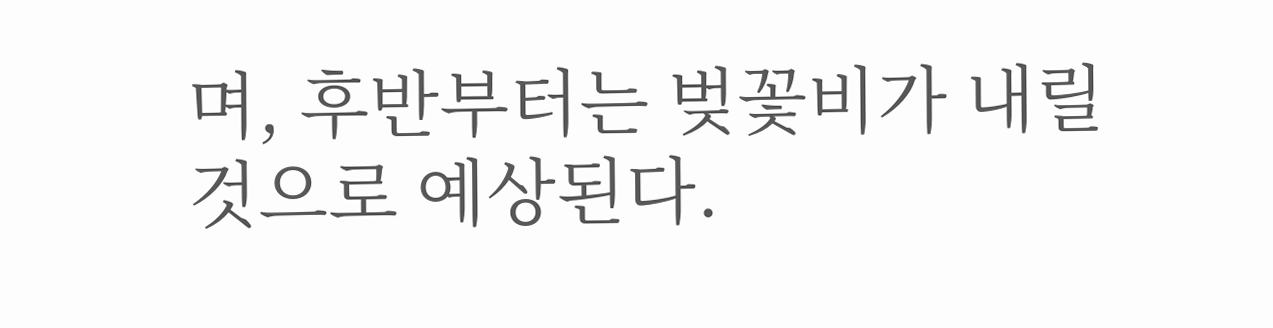며, 후반부터는 벚꽃비가 내릴 것으로 예상된다.